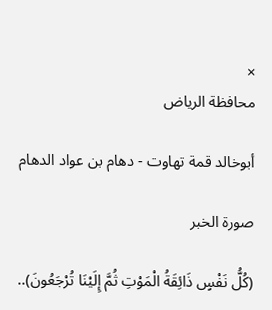×
محافظة الرياض

أبوخالد قمة تهاوت - دهام بن عواد الدهام

صورة الخبر

(كُلُّ نَفْسٍ ذَائِقَةُ الْمَوْتِ ثُمَّ إِلَيْنَا تُرْجَعُونَ)..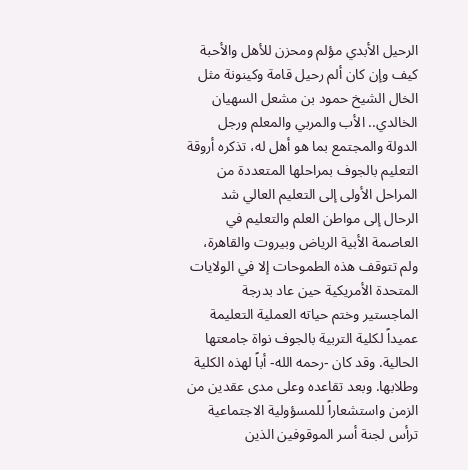الرحيل الأبدي مؤلم ومحزن للأهل والأحبة كيف وإن كان ألم رحيل قامة وكينونة مثل الخال الشيخ حمود بن مشعل السهيان الخالدي.. الأب والمربي والمعلم ورجل الدولة والمجتمع بما هو أهل له، تذكره أروقة التعليم بالجوف بمراحلها المتعددة من المراحل الأولى إلى التعليم العالي شد الرحال إلى مواطن العلم والتعليم في العاصمة الأبية الرياض وبيروت والقاهرة، ولم تتوقف هذه الطموحات إلا في الولايات المتحدة الأمريكية حين عاد بدرجة الماجستير وختم حياته العملية التعليمة عميداً لكلية التربية بالجوف نواة جامعتها الحالية. وقد كان -رحمه الله- أباً لهذه الكلية وطلابها. وبعد تقاعده وعلى مدى عقدين من الزمن واستشعاراً للمسؤولية الاجتماعية ترأس لجنة أسر الموقوفين الذين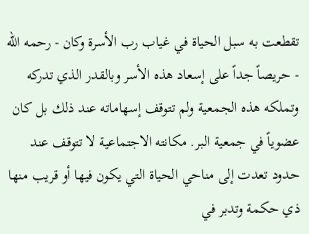تقطعت به سبل الحياة في غياب رب الأسرة وكان - رحمه الله - حريصاً جداً على إسعاد هذه الأسر وبالقدر الذي تدركه وتملكه هذه الجمعية ولم تتوقف إسهاماته عند ذلك بل كان عضوياً في جمعية البر. مكانته الاجتماعية لا تتوقف عند حدود تعدت إلى مناحي الحياة التي يكون فيها أو قريب منها ذي حكمة وتدبر في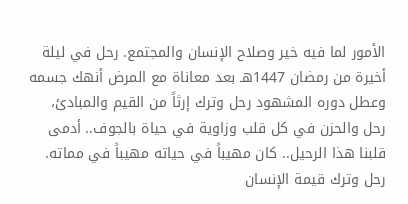الأمور لما فيه خير وصلاح الإنسان والمجتمع. رحل في ليلة أخيرة من رمضان 1447هـ بعد معاناة مع المرض أنهك جسمه وعطل دوره المشهود رحل وترك إرثاً من القيم والمبادئ، رحل والحزن في كل قلب وزاوية في حياة بالجوف.. أدمى قلبنا هذا الرحيل.. كان مهيباً في حياته مهيباً في مماته. رحل وترك قيمة الإنسان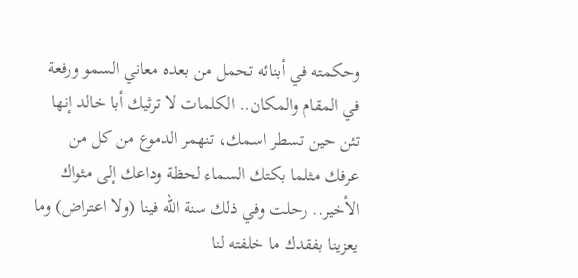وحكمته في أبنائه تحمل من بعده معاني السمو ورفعة في المقام والمكان.. الكلمات لا ترثيك أبا خالد إنها تئن حين تسطر اسمك، تنهمر الدموع من كل من عرفك مثلما بكتك السماء لحظة وداعك إلى مثواك الأخير.. رحلت وفي ذلك سنة الله فينا (ولا اعتراض) وما يعزينا بفقدك ما خلفته لنا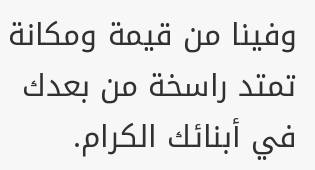وفينا من قيمة ومكانة تمتد راسخة من بعدك في أبنائك الكرام.